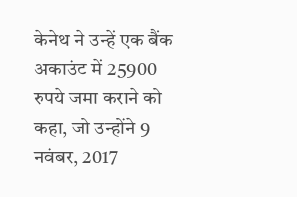केनेथ ने उन्हें एक बैंक अकाउंट में 25900 रुपये जमा कराने को कहा, जो उन्होंने 9 नवंबर, 2017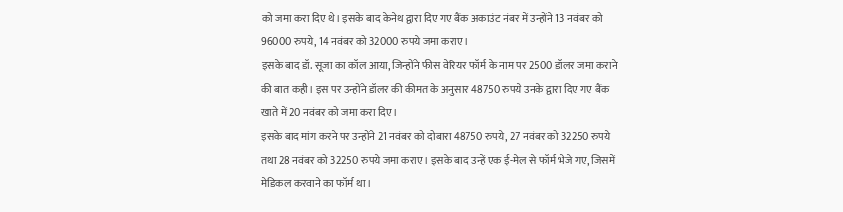को जमा करा दिए थे। इसके बाद केनेथ द्वारा दिए गए बैंक अकाउंट नंबर में उन्होंने 13 नवंबर को 96000 रुपये, 14 नवंबर को 32000 रुपये जमा कराए।
इसके बाद डॉ. सूजा का कॉल आया, जिन्होंने फीस वेरियर फॉर्म के नाम पर 2500 डॉलर जमा कराने की बात कही। इस पर उन्होंने डॉलर की कीमत के अनुसार 48750 रुपये उनके द्वारा दिए गए बैंक खाते में 20 नवंबर को जमा करा दिए।
इसके बाद मांग करने पर उन्होंने 21 नवंबर को दोबारा 48750 रुपये, 27 नवंबर को 32250 रुपये तथा 28 नवंबर को 32250 रुपये जमा कराए। इसके बाद उन्हें एक ई-मेल से फॉर्म भेजे गए, जिसमें मेडिकल करवाने का फॉर्म था।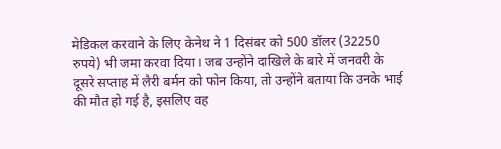मेडिकल करवाने के लिए केनेथ ने 1 दिसंबर को 500 डॉलर (32250 रुपये) भी जमा करवा दिया। जब उन्होंने दाखिले के बारे में जनवरी के दूसरे सप्ताह में लैरी बर्मन को फोन किया, तो उन्होंने बताया कि उनके भाई की मौत हो गई है, इसलिए वह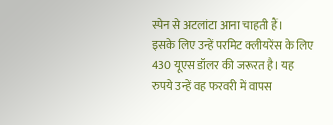स्पेन से अटलांटा आना चाहती हैं।
इसके लिए उन्हें परमिट क्लीयरेंस के लिए 430 यूएस डॉलर की जरूरत है। यह रुपये उन्हें वह फरवरी में वापस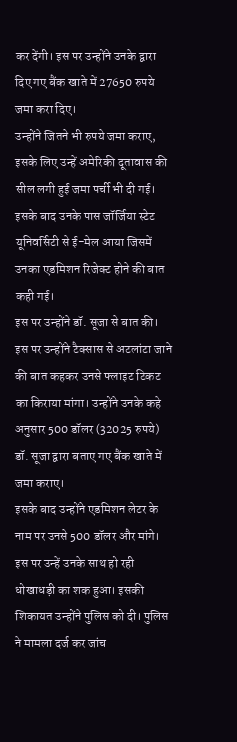कर देंगी। इस पर उन्होंने उनके द्वारा दिए गए बैंक खाते में 27650 रुपये जमा करा दिए।
उन्होंने जितने भी रुपये जमा कराए, इसके लिए उन्हें अमेरिकी दूतावास की सील लगी हुई जमा पर्ची भी दी गई। इसके बाद उनके पास जॉर्जिया स्टेट यूनिवर्सिटी से ई-मेल आया जिसमें उनका एडमिशन रिजेक्ट होने की बात कही गई।
इस पर उन्होंने डॉ. सूजा से बात की। इस पर उन्होंने टैक्सास से अटलांटा जाने की बात कहकर उनसे फ्लाइट टिकट का किराया मांगा। उन्होंने उनके कहे अनुसार 500 डॉलर (32025 रुपये) डॉ. सूजा द्वारा बताए गए बैंक खाते में जमा कराए।
इसके बाद उन्होंने एडमिशन लेटर के नाम पर उनसे 500 डॉलर और मांगे। इस पर उन्हें उनके साथ हो रही धोखाधड़ी का शक हुआ। इसकी शिकायत उन्होंने पुलिस को दी। पुलिस ने मामला दर्ज कर जांच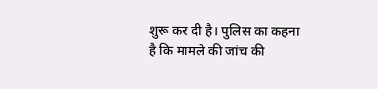शुरू कर दी है। पुलिस का कहना है कि मामले की जांच की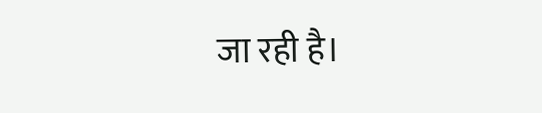जा रही है।